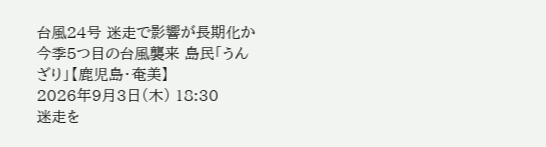台風24号 迷走で影響が長期化か 今季5つ目の台風襲来 島民「うんざり」【鹿児島・奄美】
2026年9月3日(木) 18:30
迷走を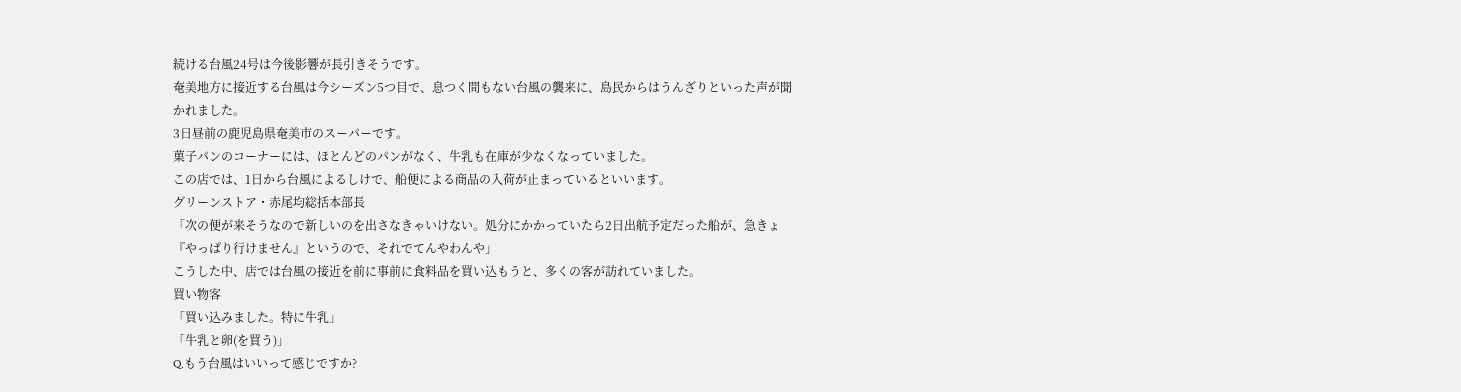続ける台風24号は今後影響が長引きそうです。
奄美地方に接近する台風は今シーズン5つ目で、息つく間もない台風の襲来に、島民からはうんざりといった声が聞かれました。
3日昼前の鹿児島県奄美市のスーパーです。
菓子パンのコーナーには、ほとんどのパンがなく、牛乳も在庫が少なくなっていました。
この店では、1日から台風によるしけで、船便による商品の入荷が止まっているといいます。
グリーンストア・赤尾均総括本部長
「次の便が来そうなので新しいのを出さなきゃいけない。処分にかかっていたら2日出航予定だった船が、急きょ『やっぱり行けません』というので、それでてんやわんや」
こうした中、店では台風の接近を前に事前に食料品を買い込もうと、多くの客が訪れていました。
買い物客
「買い込みました。特に牛乳」
「牛乳と卵(を買う)」
Q.もう台風はいいって感じですか?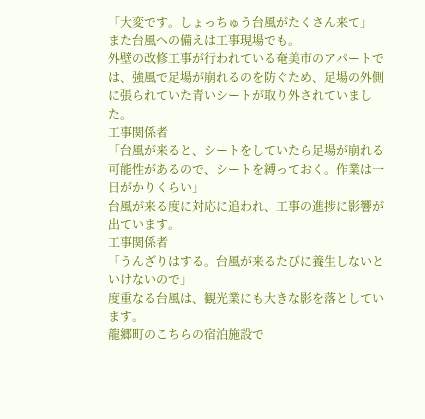「大変です。しょっちゅう台風がたくさん来て」
また台風への備えは工事現場でも。
外壁の改修工事が行われている奄美市のアパートでは、強風で足場が崩れるのを防ぐため、足場の外側に張られていた青いシートが取り外されていました。
工事関係者
「台風が来ると、シートをしていたら足場が崩れる可能性があるので、シートを縛っておく。作業は一日がかりくらい」
台風が来る度に対応に追われ、工事の進捗に影響が出ています。
工事関係者
「うんざりはする。台風が来るたびに養生しないといけないので」
度重なる台風は、観光業にも大きな影を落としています。
龍郷町のこちらの宿泊施設で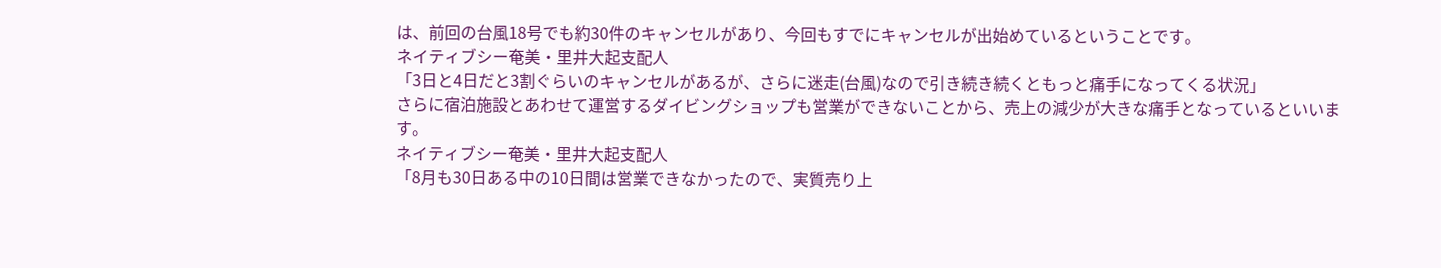は、前回の台風18号でも約30件のキャンセルがあり、今回もすでにキャンセルが出始めているということです。
ネイティブシー奄美・里井大起支配人
「3日と4日だと3割ぐらいのキャンセルがあるが、さらに迷走(台風)なので引き続き続くともっと痛手になってくる状況」
さらに宿泊施設とあわせて運営するダイビングショップも営業ができないことから、売上の減少が大きな痛手となっているといいます。
ネイティブシー奄美・里井大起支配人
「8月も30日ある中の10日間は営業できなかったので、実質売り上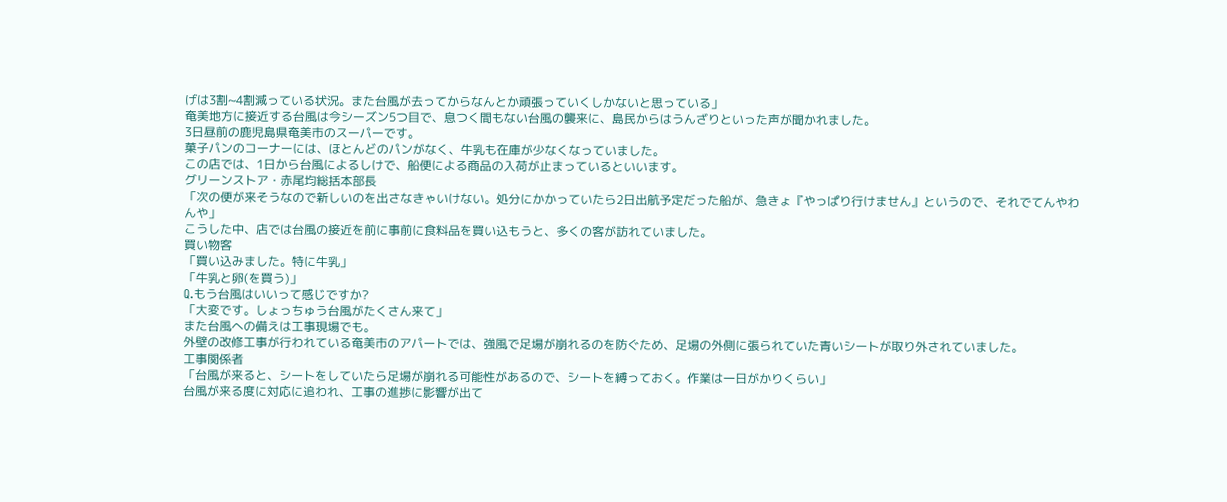げは3割~4割減っている状況。また台風が去ってからなんとか頑張っていくしかないと思っている」
奄美地方に接近する台風は今シーズン5つ目で、息つく間もない台風の襲来に、島民からはうんざりといった声が聞かれました。
3日昼前の鹿児島県奄美市のスーパーです。
菓子パンのコーナーには、ほとんどのパンがなく、牛乳も在庫が少なくなっていました。
この店では、1日から台風によるしけで、船便による商品の入荷が止まっているといいます。
グリーンストア・赤尾均総括本部長
「次の便が来そうなので新しいのを出さなきゃいけない。処分にかかっていたら2日出航予定だった船が、急きょ『やっぱり行けません』というので、それでてんやわんや」
こうした中、店では台風の接近を前に事前に食料品を買い込もうと、多くの客が訪れていました。
買い物客
「買い込みました。特に牛乳」
「牛乳と卵(を買う)」
Q.もう台風はいいって感じですか?
「大変です。しょっちゅう台風がたくさん来て」
また台風への備えは工事現場でも。
外壁の改修工事が行われている奄美市のアパートでは、強風で足場が崩れるのを防ぐため、足場の外側に張られていた青いシートが取り外されていました。
工事関係者
「台風が来ると、シートをしていたら足場が崩れる可能性があるので、シートを縛っておく。作業は一日がかりくらい」
台風が来る度に対応に追われ、工事の進捗に影響が出て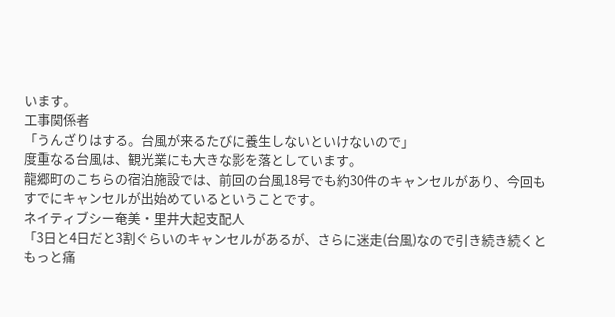います。
工事関係者
「うんざりはする。台風が来るたびに養生しないといけないので」
度重なる台風は、観光業にも大きな影を落としています。
龍郷町のこちらの宿泊施設では、前回の台風18号でも約30件のキャンセルがあり、今回もすでにキャンセルが出始めているということです。
ネイティブシー奄美・里井大起支配人
「3日と4日だと3割ぐらいのキャンセルがあるが、さらに迷走(台風)なので引き続き続くともっと痛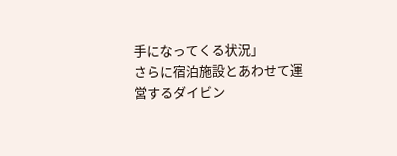手になってくる状況」
さらに宿泊施設とあわせて運営するダイビン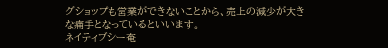グショップも営業ができないことから、売上の減少が大きな痛手となっているといいます。
ネイティブシー奄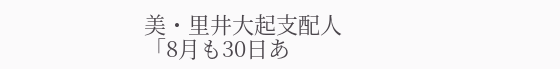美・里井大起支配人
「8月も30日あ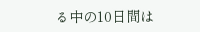る中の10日間は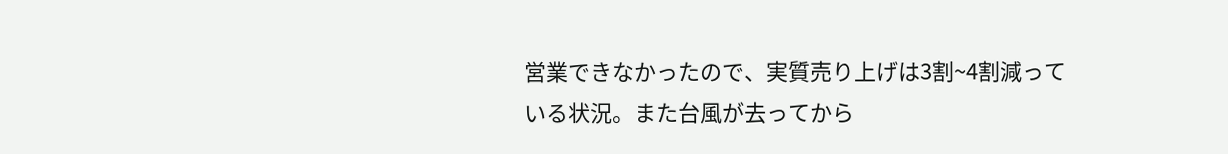営業できなかったので、実質売り上げは3割~4割減っている状況。また台風が去ってから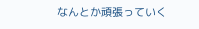なんとか頑張っていく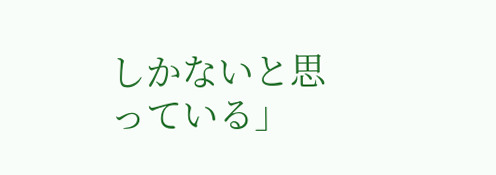しかないと思っている」